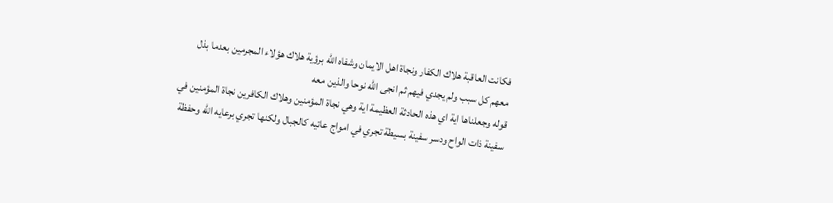فكانت العاقبة هلاك الكفار ونجاة اهل الايمان وشفاه الله برؤية هلاك هؤلاء المجرمين بعدما بذل معهم كل سبب ولم يجدي فيهم ثم انجى الله نوحا والذين معه
قوله وجعلناها اية اي هذه الحادثة العظيمة اية وهي نجاة المؤمنين وهلاك الكافرين نجاة المؤمنين في سفينة ذات الواح ودسر سفينة بسيطة تجري في امواج عاتيه كالجبال ولكنها تجري برعايه الله وحفظة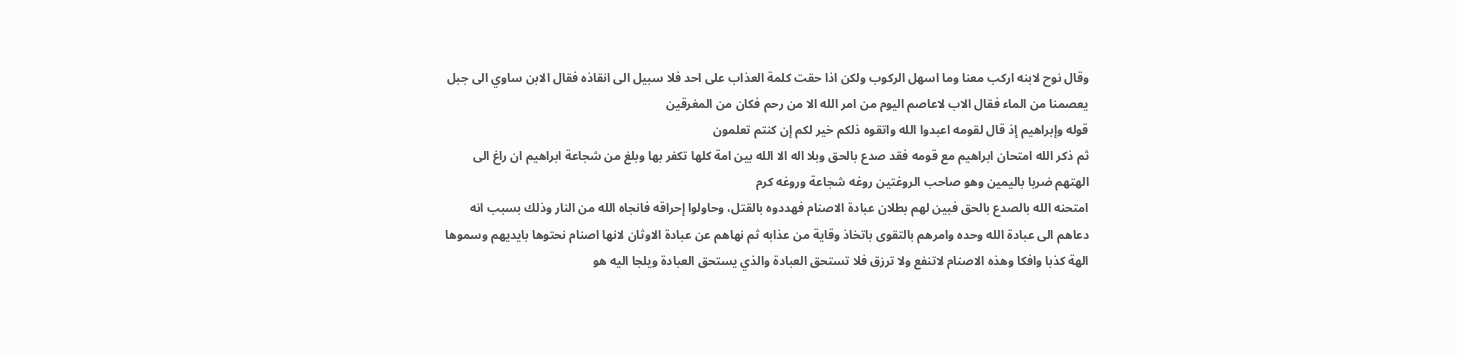وقال نوح لابنه اركب معنا وما اسهل الركوب ولكن اذا حقت كلمة العذاب على احد فلا سبيل الى انقاذه فقال الابن ساوي الى جبل يعصمنا من الماء فقال الاب لاعاصم اليوم من امر الله الا من رحم فكان من المغرقين
قوله وإبراهيم إذ قال لقومه اعبدوا الله واتقوه ذلكم خير لكم إن كنتم تعلمون
ثم ذكر الله امتحان ابراهيم مع قومه فقد صدع بالحق وبلا اله الا الله بين امة كلها تكفر بها وبلغ من شجاعة ابراهيم ان راغ الى الهتهم ضربا باليمين وهو صاحب الروغتين روغه شجاعة وروغه كرم
امتحنه الله بالصدع بالحق فبين لهم بطلان عبادة الاصنام فهددوه بالقتل، وحاولوا إحراقه فانجاه الله من النار وذلك بسبب انه دعاهم الى عبادة الله وحده وامرهم بالتقوى باتخاذ وقاية من عذابه ثم نهاهم عن عبادة الاوثان لانها اصنام نحتوها بايديهم وسموها الهة كذبا وافكا وهذه الاصنام لاتنفع ولا ترزق فلا تستحق العبادة والذي يستحق العبادة ويلجا اليه هو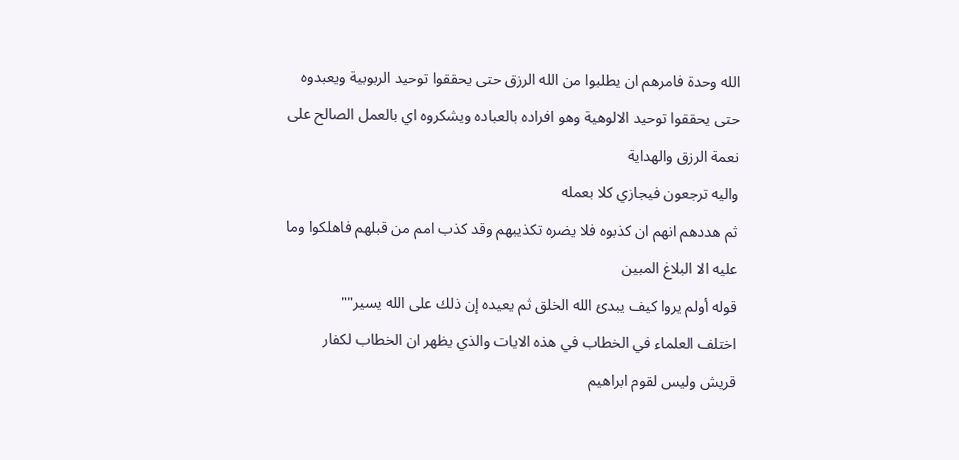الله وحدة فامرهم ان يطلبوا من الله الرزق حتى يحققوا توحيد الربوبية ويعبدوه حتى يحققوا توحيد الالوهية وهو افراده بالعباده ويشكروه اي بالعمل الصالح على نعمة الرزق والهداية
واليه ترجعون فيجازي كلا بعمله
ثم هددهم انهم ان كذبوه فلا يضره تكذيبهم وقد كذب امم من قبلهم فاهلكوا وما عليه الا البلاغ المبين
قوله أولم يروا كيف يبدئ الله الخلق ثم يعيده إن ذلك على الله يسير""
اختلف العلماء في الخطاب في هذه الايات والذي يظهر ان الخطاب لكفار قريش وليس لقوم ابراهيم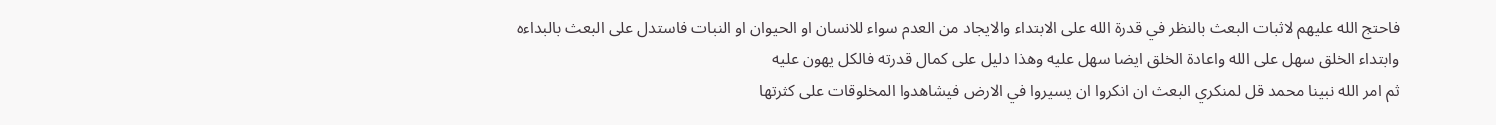فاحتج الله عليهم لاثبات البعث بالنظر في قدرة الله على الابتداء والايجاد من العدم سواء للانسان او الحيوان او النبات فاستدل على البعث بالبداءه وابتداء الخلق سهل على الله واعادة الخلق ايضا سهل عليه وهذا دليل على كمال قدرته فالكل يهون عليه
ثم امر الله نبينا محمد قل لمنكري البعث ان انكروا ان يسيروا في الارض فيشاهدوا المخلوقات على كثرتها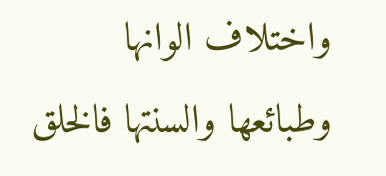واختلاف الوانها وطبائعها والسنتها فالخلق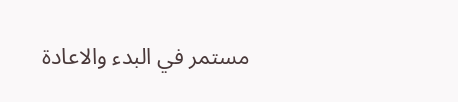مستمر في البدء والاعادة